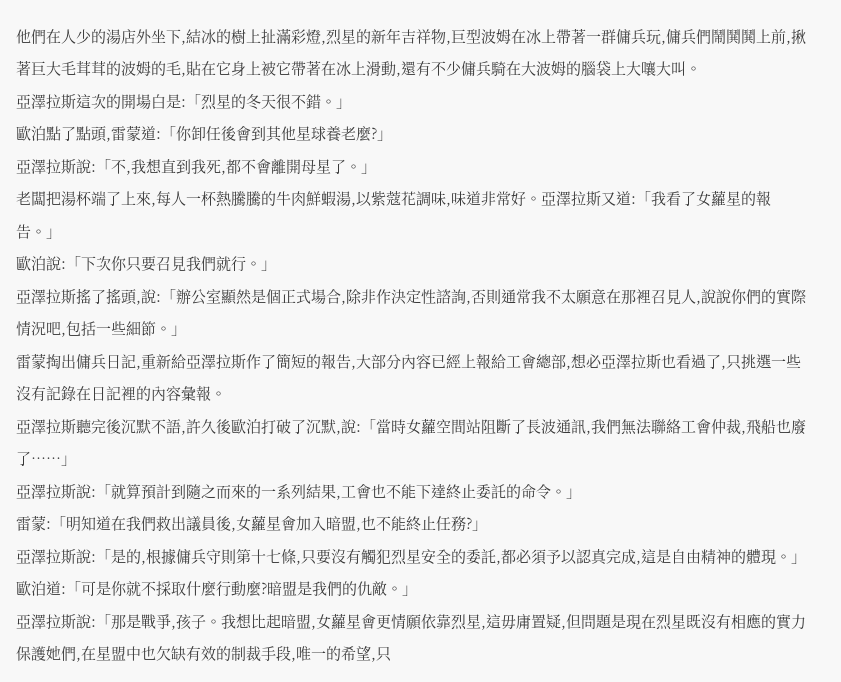他們在人少的湯店外坐下,結冰的樹上扯滿彩燈,烈星的新年吉祥物,巨型波姆在冰上帶著一群傭兵玩,傭兵們鬧鬨鬨上前,揪著巨大毛茸茸的波姆的毛,貼在它身上被它帶著在冰上滑動,還有不少傭兵騎在大波姆的腦袋上大嚷大叫。
亞澤拉斯這次的開場白是:「烈星的冬天很不錯。」
歐泊點了點頭,雷蒙道:「你卸任後會到其他星球養老麼?」
亞澤拉斯說:「不,我想直到我死,都不會離開母星了。」
老闆把湯杯端了上來,每人一杯熱騰騰的牛肉鮮蝦湯,以紫蔻花調味,味道非常好。亞澤拉斯又道:「我看了女蘿星的報告。」
歐泊說:「下次你只要召見我們就行。」
亞澤拉斯搖了搖頭,說:「辦公室顯然是個正式場合,除非作決定性諮詢,否則通常我不太願意在那裡召見人,說說你們的實際情況吧,包括一些細節。」
雷蒙掏出傭兵日記,重新給亞澤拉斯作了簡短的報告,大部分內容已經上報給工會總部,想必亞澤拉斯也看過了,只挑選一些沒有記錄在日記裡的內容彙報。
亞澤拉斯聽完後沉默不語,許久後歐泊打破了沉默,說:「當時女蘿空間站阻斷了長波通訊,我們無法聯絡工會仲裁,飛船也廢了……」
亞澤拉斯說:「就算預計到隨之而來的一系列結果,工會也不能下達終止委託的命令。」
雷蒙:「明知道在我們救出議員後,女蘿星會加入暗盟,也不能終止任務?」
亞澤拉斯說:「是的,根據傭兵守則第十七條,只要沒有觸犯烈星安全的委託,都必須予以認真完成,這是自由精神的體現。」
歐泊道:「可是你就不採取什麼行動麼?暗盟是我們的仇敵。」
亞澤拉斯說:「那是戰爭,孩子。我想比起暗盟,女蘿星會更情願依靠烈星,這毋庸置疑,但問題是現在烈星既沒有相應的實力保護她們,在星盟中也欠缺有效的制裁手段,唯一的希望,只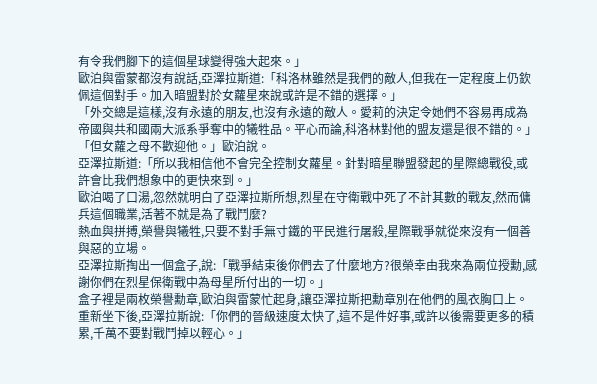有令我們腳下的這個星球變得強大起來。」
歐泊與雷蒙都沒有說話,亞澤拉斯道:「科洛林雖然是我們的敵人,但我在一定程度上仍欽佩這個對手。加入暗盟對於女蘿星來說或許是不錯的選擇。」
「外交總是這樣,沒有永遠的朋友,也沒有永遠的敵人。愛莉的決定令她們不容易再成為帝國與共和國兩大派系爭奪中的犧牲品。平心而論,科洛林對他的盟友還是很不錯的。」
「但女蘿之母不歡迎他。」歐泊說。
亞澤拉斯道:「所以我相信他不會完全控制女蘿星。針對暗星聯盟發起的星際總戰役,或許會比我們想象中的更快來到。」
歐泊喝了口湯,忽然就明白了亞澤拉斯所想,烈星在守衛戰中死了不計其數的戰友,然而傭兵這個職業,活著不就是為了戰鬥麼?
熱血與拼搏,榮譽與犧牲,只要不對手無寸鐵的平民進行屠殺,星際戰爭就從來沒有一個善與惡的立場。
亞澤拉斯掏出一個盒子,說:「戰爭結束後你們去了什麼地方?很榮幸由我來為兩位授勳,感謝你們在烈星保衛戰中為母星所付出的一切。」
盒子裡是兩枚榮譽勳章,歐泊與雷蒙忙起身,讓亞澤拉斯把勳章別在他們的風衣胸口上。
重新坐下後,亞澤拉斯說:「你們的晉級速度太快了,這不是件好事,或許以後需要更多的積累,千萬不要對戰鬥掉以輕心。」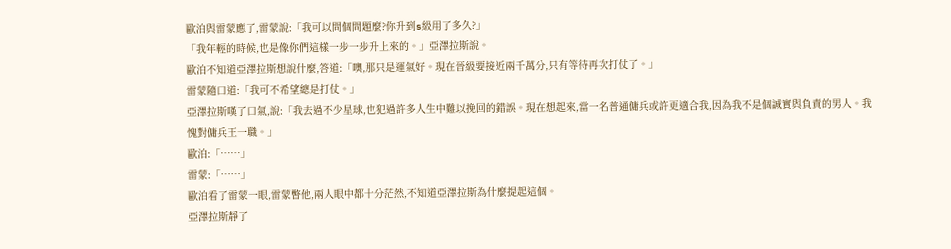歐泊與雷蒙應了,雷蒙說:「我可以問個問題麼?你升到s級用了多久?」
「我年輕的時候,也是像你們這樣一步一步升上來的。」亞澤拉斯說。
歐泊不知道亞澤拉斯想說什麼,答道:「噢,那只是運氣好。現在晉級要接近兩千萬分,只有等待再次打仗了。」
雷蒙隨口道:「我可不希望總是打仗。」
亞澤拉斯嘆了口氣,說:「我去過不少星球,也犯過許多人生中難以挽回的錯誤。現在想起來,當一名普通傭兵或許更適合我,因為我不是個誠實與負責的男人。我愧對傭兵王一職。」
歐泊:「……」
雷蒙:「……」
歐泊看了雷蒙一眼,雷蒙瞥他,兩人眼中都十分茫然,不知道亞澤拉斯為什麼提起這個。
亞澤拉斯靜了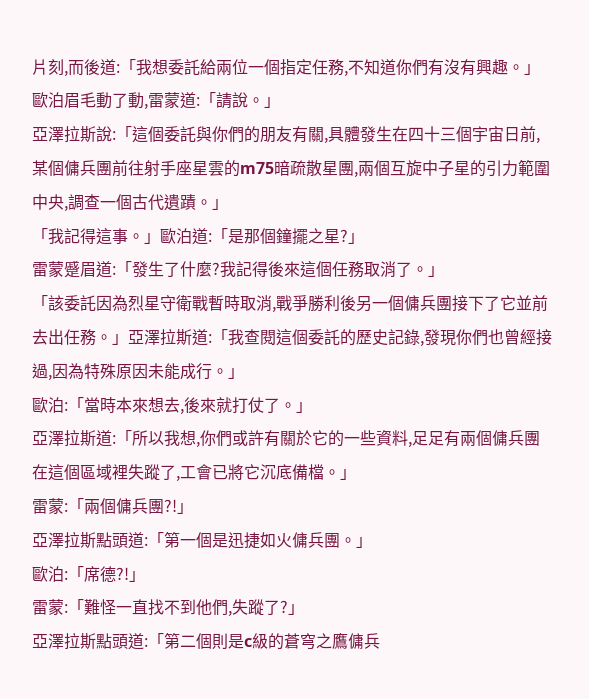片刻,而後道:「我想委託給兩位一個指定任務,不知道你們有沒有興趣。」
歐泊眉毛動了動,雷蒙道:「請說。」
亞澤拉斯說:「這個委託與你們的朋友有關,具體發生在四十三個宇宙日前,某個傭兵團前往射手座星雲的m75暗疏散星團,兩個互旋中子星的引力範圍中央,調查一個古代遺蹟。」
「我記得這事。」歐泊道:「是那個鐘擺之星?」
雷蒙蹙眉道:「發生了什麼?我記得後來這個任務取消了。」
「該委託因為烈星守衛戰暫時取消,戰爭勝利後另一個傭兵團接下了它並前去出任務。」亞澤拉斯道:「我查閱這個委託的歷史記錄,發現你們也曾經接過,因為特殊原因未能成行。」
歐泊:「當時本來想去,後來就打仗了。」
亞澤拉斯道:「所以我想,你們或許有關於它的一些資料,足足有兩個傭兵團在這個區域裡失蹤了,工會已將它沉底備檔。」
雷蒙:「兩個傭兵團?!」
亞澤拉斯點頭道:「第一個是迅捷如火傭兵團。」
歐泊:「席德?!」
雷蒙:「難怪一直找不到他們,失蹤了?」
亞澤拉斯點頭道:「第二個則是c級的蒼穹之鷹傭兵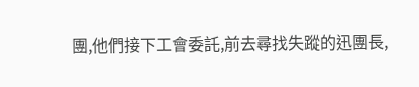團,他們接下工會委託,前去尋找失蹤的迅團長,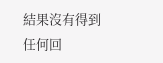結果沒有得到任何回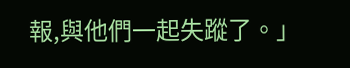報,與他們一起失蹤了。」